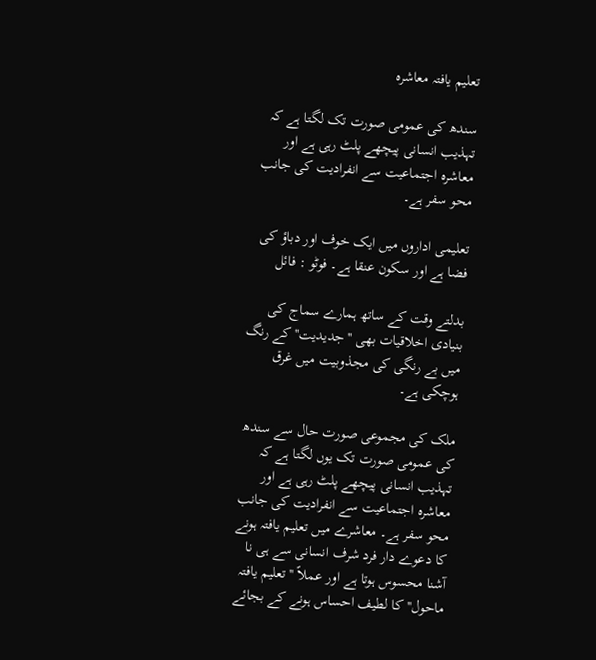تعلیم یافتہ معاشرہ

سندھ کی عمومی صورت تک لگتا ہے کہ تہذیب انسانی پیچھے پلٹ رہی ہے اور معاشرہ اجتماعیت سے انفرادیت کی جانب محو سفر ہے۔

تعلیمی اداروں میں ایک خوف اور دباؤ کی فضا ہے اور سکون عنقا ہے۔ فوٹو : فائل

بدلتے وقت کے ساتھ ہمارے سماج کی بنیادی اخلاقیات بھی ''جدیدیت'' کے رنگ میں بے رنگی کی مجذوبیت میں غرق ہوچکی ہے۔

ملک کی مجموعی صورت حال سے سندھ کی عمومی صورت تک یوں لگتا ہے کہ تہذیب انسانی پیچھے پلٹ رہی ہے اور معاشرہ اجتماعیت سے انفرادیت کی جانب محو سفر ہے۔ معاشرے میں تعلیم یافتہ ہونے کا دعوے دار فرد شرف انسانی سے ہی نا آشنا محسوس ہوتا ہے اور عملاً ''تعلیم یافتہ ماحول'' کا لطیف احساس ہونے کے بجائے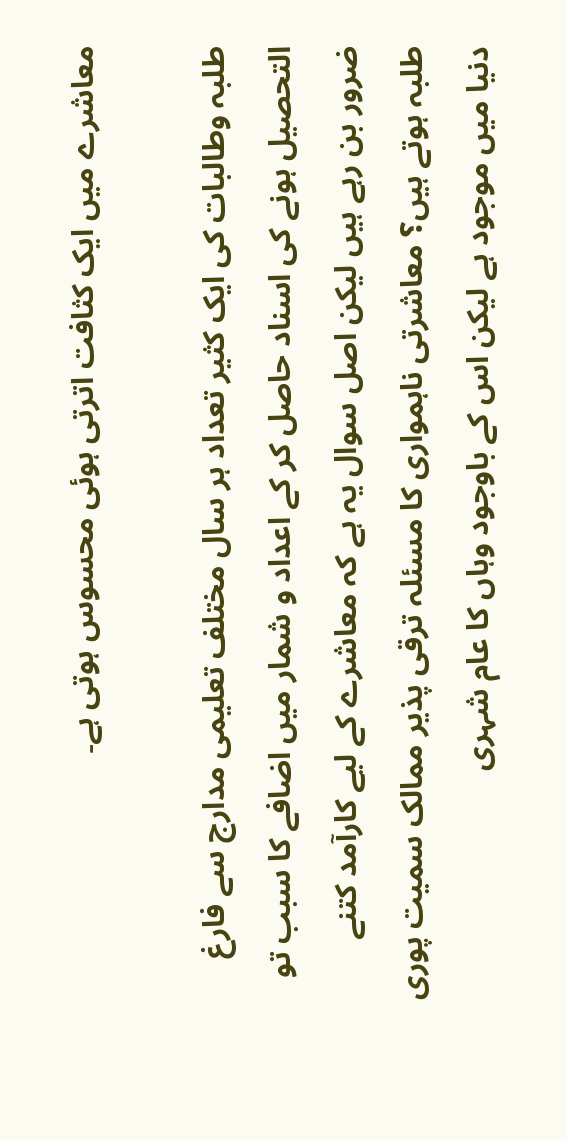معاشرے میں ایک کثافت اترتی ہوئی محسوس ہوتی ہے۔

طلبہ وطالبات کی ایک کثیر تعداد ہر سال مختلف تعلیمی مدارج سے فارغ التحصیل ہونے کی اسناد حاصل کر کے اعداد و شمار میں اضافے کا سبب تو ضرور بن رہے ہیں لیکن اصل سوال یہ ہے کہ معاشرے کے لیے کارآمد کتنے طلبہ ہوتے ہیں؟ معاشرتی ناہمواری کا مسئلہ ترقی پذیر ممالک سمیت پوری دنیا میں موجود ہے لیکن اس کے باوجود وہاں کا عام شہری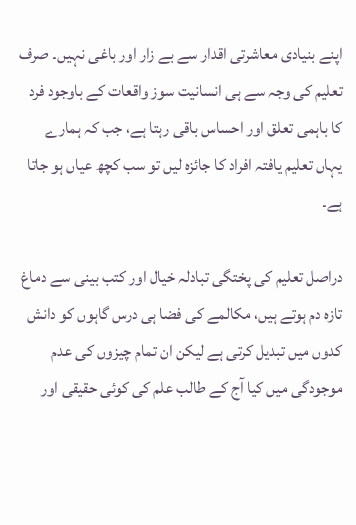اپنے بنیادی معاشرتی اقدار سے بے زار اور باغی نہیں۔ صرف تعلیم کی وجہ سے ہی انسانیت سوز واقعات کے باوجود فرد کا باہمی تعلق اور احساس باقی رہتا ہے، جب کہ ہمارے یہاں تعلیم یافتہ افراد کا جائزہ لیں تو سب کچھ عیاں ہو جاتا ہے۔

دراصل تعلیم کی پختگی تبادلہ خیال اور کتب بینی سے دماغ تازہ دم ہوتے ہیں، مکالمے کی فضا ہی درس گاہوں کو دانش کدوں میں تبدیل کرتی ہے لیکن ان تمام چیزوں کی عدم موجودگی میں کیا آج کے طالب علم کی کوئی حقیقی اور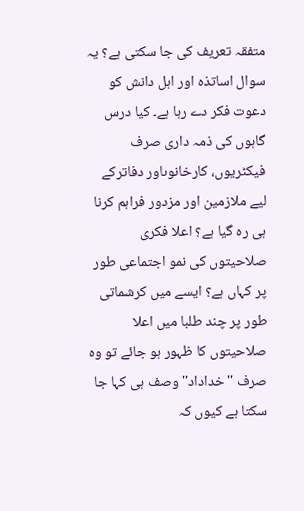متفقہ تعریف کی جا سکتی ہے؟ یہ سوال اساتذہ اور اہل دانش کو دعوت فکر دے رہا ہے۔ کیا درس گاہوں کی ذمہ داری صرف فیکٹریوں، کارخانوںاور دفاترکے لیے ملازمین اور مزدور فراہم کرنا ہی رہ گیا ہے؟ اعلا فکری صلاحیتوں کی نمو اجتماعی طور پر کہاں ہے؟ ایسے میں کرشماتی طور پر چند طلبا میں اعلا صلاحیتوں کا ظہور ہو جائے تو وہ صرف ''خداداد'' وصف ہی کہا جا سکتا ہے کیوں کہ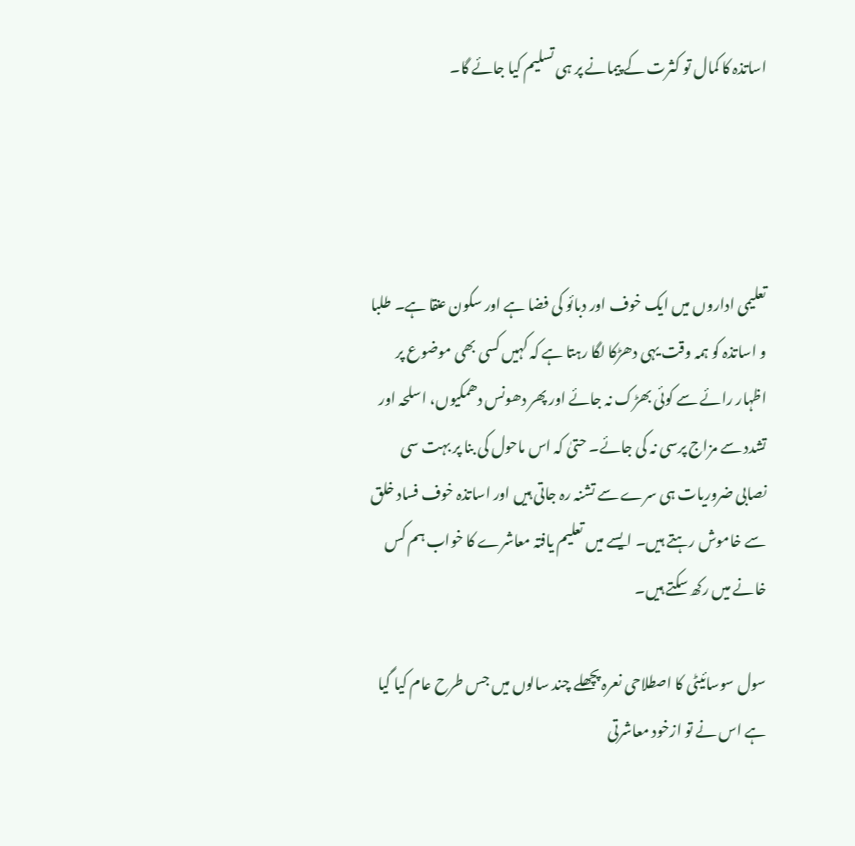اساتذہ کا کمال تو کثرت کے پیمانے پر ہی تسلیم کیا جائے گا۔




تعلیمی اداروں میں ایک خوف اور دبائو کی فضا ہے اور سکون عنقا ہے۔ طلبا و اساتذہ کو ہمہ وقت یہی دھڑکا لگا رہتا ہے کہ کہیں کسی بھی موضوع پر اظہار رائے سے کوئی بھڑک نہ جائے اور پھر دھونس دھمکیوں، اسلحہ اور تشدد سے مزاج پرسی نہ کی جائے۔ حتیٰ کہ اس ماحول کی بنا پر بہت سی نصابی ضروریات ہی سرے سے تشنہ رہ جاتی ہیں اور اساتذہ خوف فساد خلق سے خاموش رہتے ہیں۔ ایسے میں تعلیم یافتہ معاشرے کا خواب ہم کس خانے میں رکھ سکتے ہیں۔

سول سوسائیٹی کا اصطلاحی نعرہ پچھلے چند سالوں میں جس طرح عام کیا گیا ہے اس نے تو ازخود معاشرتی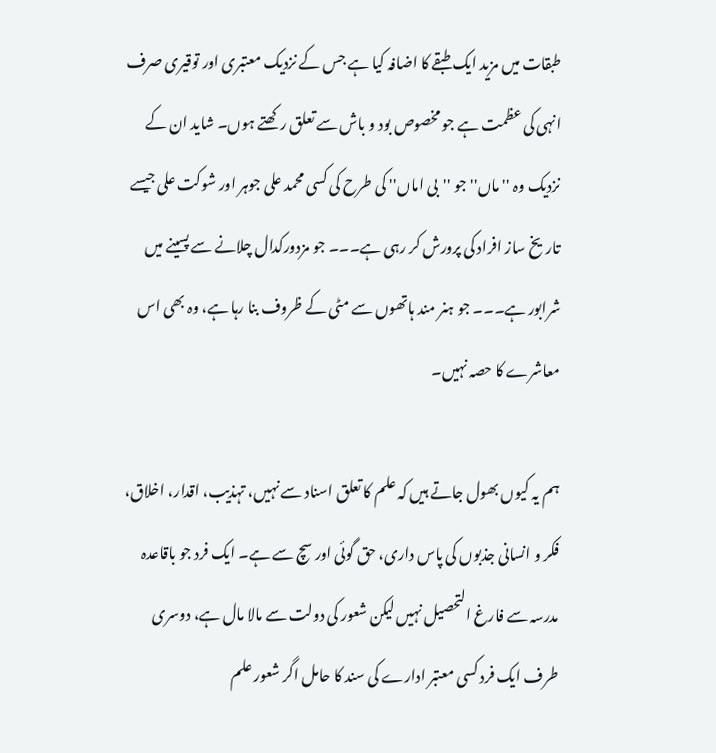طبقات میں مزید ایک طبقے کا اضافہ کیا ہے جس کے نزدیک معتبری اور توقیری صرف انہی کی عظمت ہے جو مخصوص بود و باش سے تعلق رکھتے ہوں۔ شاید ان کے نزدیک وہ ''ماں'' جو ''بی اماں'' کی طرح کی کسی محمد علی جوہر اور شوکت علی جیسے تاریخ ساز افراد کی پرورش کر رہی ہے۔۔۔ جو مزدورکدال چلانے سے پسینے میں شرابور ہے۔۔۔ جو ہنر مند ہاتھوں سے مٹی کے ظروف بنا رہا ہے، وہ بھی اس معاشرے کا حصہ نہیں۔

ہم یہ کیوں بھول جاتے ہیں کہ علم کا تعلق اسناد سے نہیں، تہذیب، اقدار، اخلاق، فکر و انسانی جذبوں کی پاس داری، حق گوئی اور سچ سے ہے۔ ایک فرد جو باقاعدہ مدرسہ سے فارغ التحصیل نہیں لیکن شعور کی دولت سے مالا مال ہے، دوسری طرف ایک فرد کسی معتبر ادارے کی سند کا حامل اگر شعور علم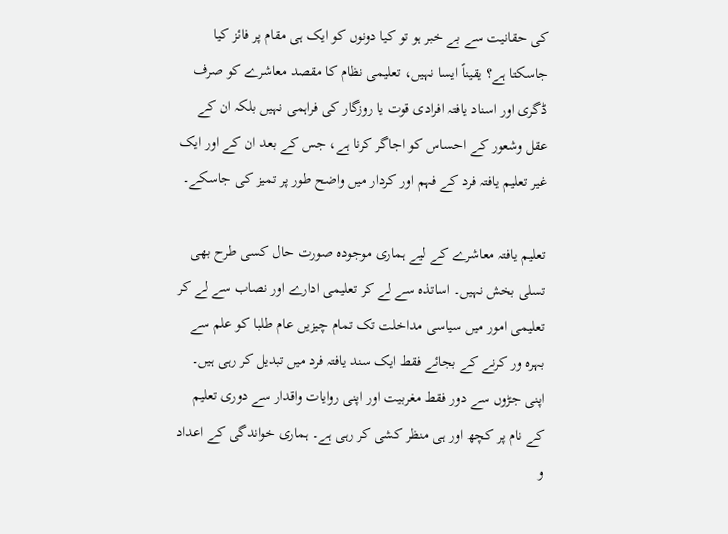کی حقانیت سے بے خبر ہو تو کیا دونوں کو ایک ہی مقام پر فائز کیا جاسکتا ہے؟ یقیناً ایسا نہیں، تعلیمی نظام کا مقصد معاشرے کو صرف ڈگری اور اسناد یافتہ افرادی قوت یا روزگار کی فراہمی نہیں بلکہ ان کے عقل وشعور کے احساس کو اجاگر کرنا ہے، جس کے بعد ان کے اور ایک غیر تعلیم یافتہ فرد کے فہم اور کردار میں واضح طور پر تمیز کی جاسکے۔

تعلیم یافتہ معاشرے کے لیے ہماری موجودہ صورت حال کسی طرح بھی تسلی بخش نہیں۔ اساتذہ سے لے کر تعلیمی ادارے اور نصاب سے لے کر تعلیمی امور میں سیاسی مداخلت تک تمام چیزیں عام طلبا کو علم سے بہرہ ور کرنے کے بجائے فقط ایک سند یافتہ فرد میں تبدیل کر رہی ہیں۔ اپنی جڑوں سے دور فقط مغربیت اور اپنی روایات واقدار سے دوری تعلیم کے نام پر کچھ اور ہی منظر کشی کر رہی ہے۔ ہماری خواندگی کے اعداد و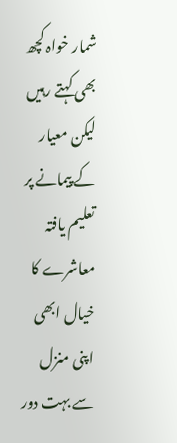شمار خواہ کچھ بھی کہتے رہیں لیکن معیار کے پیمانے پر تعلیم یافتہ معاشرے کا خیال ابھی اپنی منزل سے بہت دور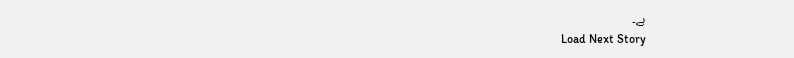ہے۔
Load Next Story